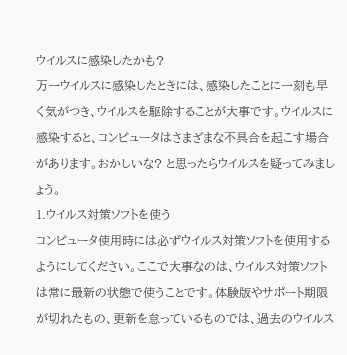ウイルスに感染したかも?
万一ウイルスに感染したときには、感染したことに一刻も早く気がつき、ウイルスを駆除することが大事です。ウイルスに感染すると、コンピュータはさまざまな不具合を起こす場合があります。おかしいな? と思ったらウイルスを疑ってみましょう。
1.ウイルス対策ソフトを使う
コンピュータ使用時には必ずウイルス対策ソフトを使用するようにしてください。ここで大事なのは、ウイルス対策ソフトは常に最新の状態で使うことです。体験版やサポート期限が切れたもの、更新を怠っているものでは、過去のウイルス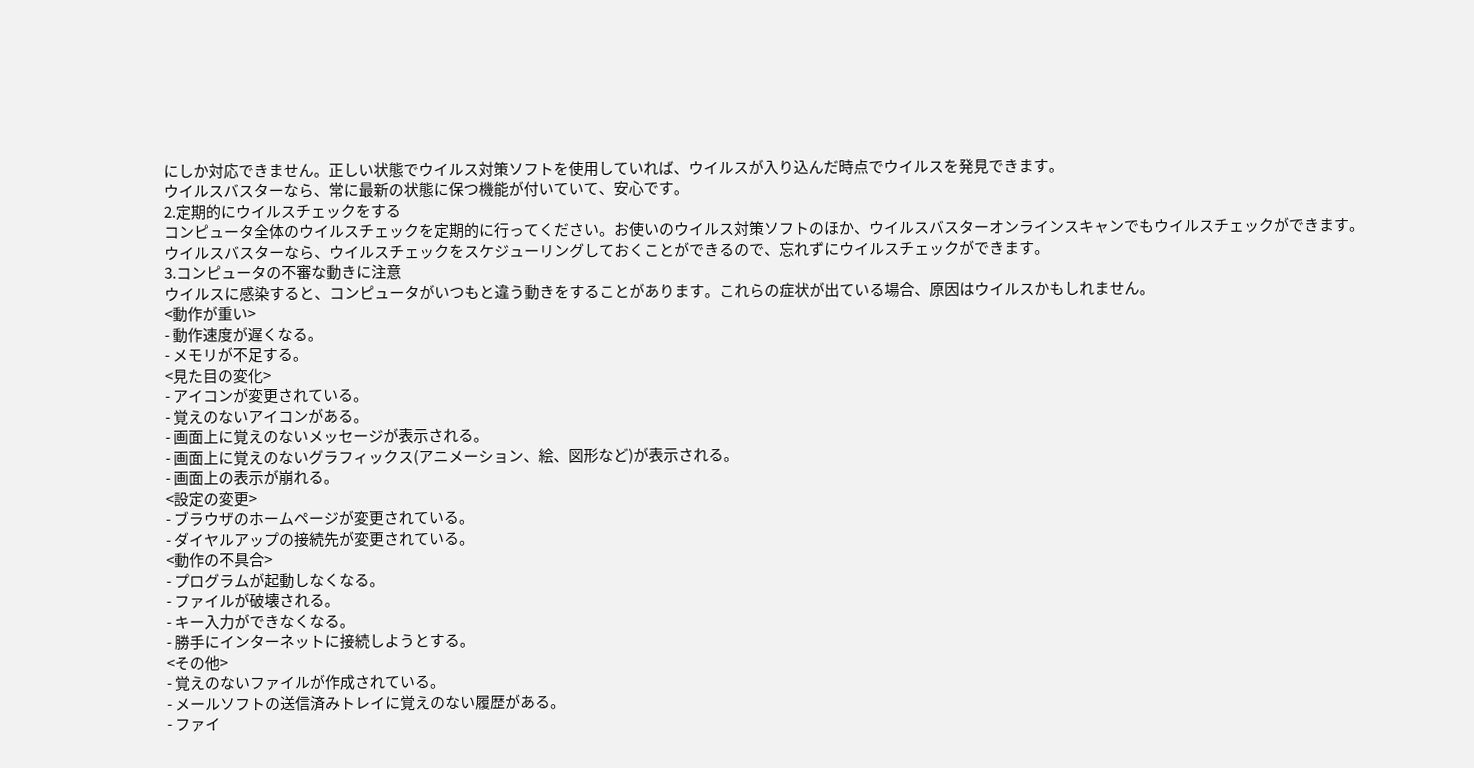にしか対応できません。正しい状態でウイルス対策ソフトを使用していれば、ウイルスが入り込んだ時点でウイルスを発見できます。
ウイルスバスターなら、常に最新の状態に保つ機能が付いていて、安心です。
2.定期的にウイルスチェックをする
コンピュータ全体のウイルスチェックを定期的に行ってください。お使いのウイルス対策ソフトのほか、ウイルスバスターオンラインスキャンでもウイルスチェックができます。
ウイルスバスターなら、ウイルスチェックをスケジューリングしておくことができるので、忘れずにウイルスチェックができます。
3.コンピュータの不審な動きに注意
ウイルスに感染すると、コンピュータがいつもと違う動きをすることがあります。これらの症状が出ている場合、原因はウイルスかもしれません。
<動作が重い>
- 動作速度が遅くなる。
- メモリが不足する。
<見た目の変化>
- アイコンが変更されている。
- 覚えのないアイコンがある。
- 画面上に覚えのないメッセージが表示される。
- 画面上に覚えのないグラフィックス(アニメーション、絵、図形など)が表示される。
- 画面上の表示が崩れる。
<設定の変更>
- ブラウザのホームページが変更されている。
- ダイヤルアップの接続先が変更されている。
<動作の不具合>
- プログラムが起動しなくなる。
- ファイルが破壊される。
- キー入力ができなくなる。
- 勝手にインターネットに接続しようとする。
<その他>
- 覚えのないファイルが作成されている。
- メールソフトの送信済みトレイに覚えのない履歴がある。
- ファイ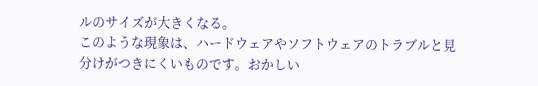ルのサイズが大きくなる。
このような現象は、ハードウェアやソフトウェアのトラブルと見分けがつきにくいものです。おかしい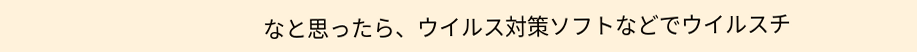なと思ったら、ウイルス対策ソフトなどでウイルスチ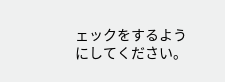ェックをするようにしてください。